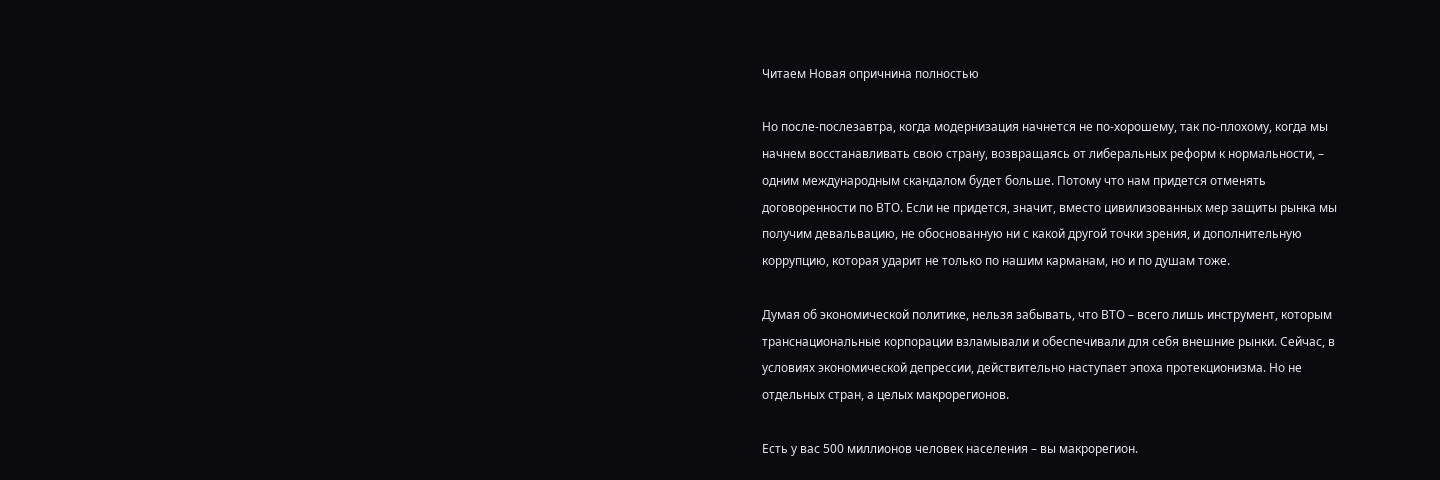Читаем Новая опричнина полностью

Но после-послезавтра, когда модернизация начнется не по-хорошему, так по-плохому, когда мы начнем восстанавливать свою страну, возвращаясь от либеральных реформ к нормальности, – одним международным скандалом будет больше. Потому что нам придется отменять договоренности по ВТО. Если не придется, значит, вместо цивилизованных мер защиты рынка мы получим девальвацию, не обоснованную ни с какой другой точки зрения, и дополнительную коррупцию, которая ударит не только по нашим карманам, но и по душам тоже.

Думая об экономической политике, нельзя забывать, что ВТО – всего лишь инструмент, которым транснациональные корпорации взламывали и обеспечивали для себя внешние рынки. Сейчас, в условиях экономической депрессии, действительно наступает эпоха протекционизма. Но не отдельных стран, а целых макрорегионов.

Есть у вас 500 миллионов человек населения – вы макрорегион.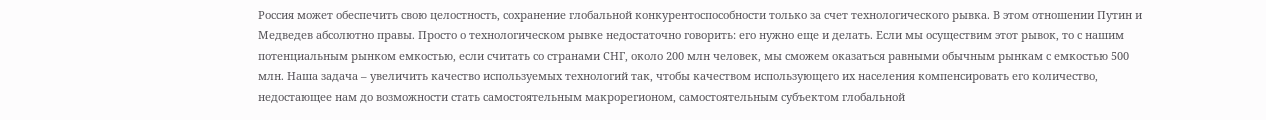Россия может обеспечить свою целостность, сохранение глобальной конкурентоспособности только за счет технологического рывка. В этом отношении Путин и Медведев абсолютно правы. Просто о технологическом рывке недостаточно говорить: его нужно еще и делать. Если мы осуществим этот рывок, то с нашим потенциальным рынком емкостью, если считать со странами СНГ, около 200 млн человек, мы сможем оказаться равными обычным рынкам с емкостью 500 млн. Наша задача – увеличить качество используемых технологий так, чтобы качеством использующего их населения компенсировать его количество, недостающее нам до возможности стать самостоятельным макрорегионом, самостоятельным субъектом глобальной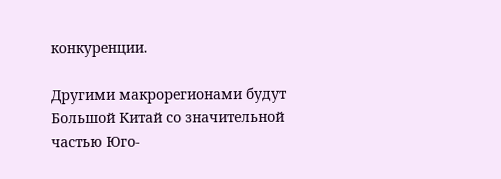конкуренции.

Другими макрорегионами будут Большой Китай со значительной частью Юго-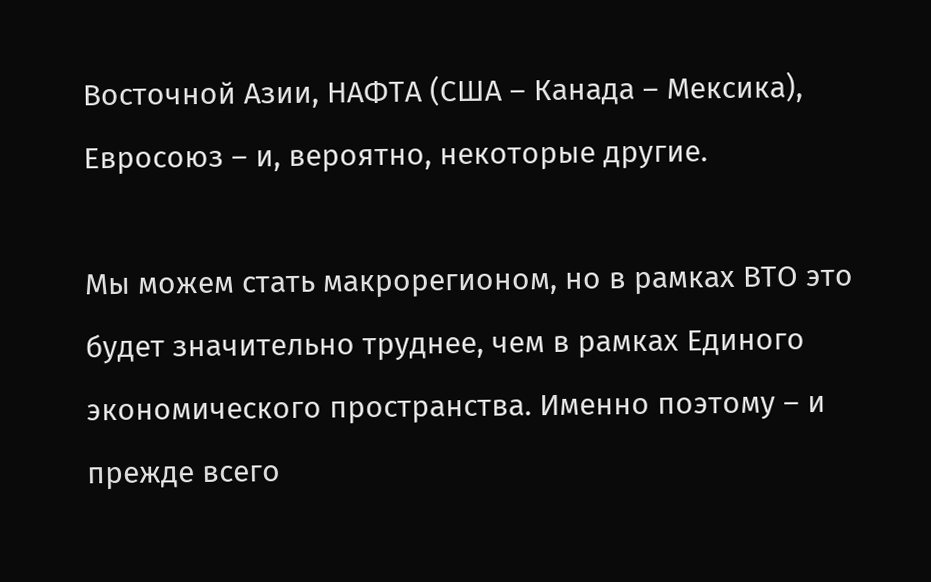Восточной Азии, НАФТА (США – Канада – Мексика), Евросоюз – и, вероятно, некоторые другие.

Мы можем стать макрорегионом, но в рамках ВТО это будет значительно труднее, чем в рамках Единого экономического пространства. Именно поэтому – и прежде всего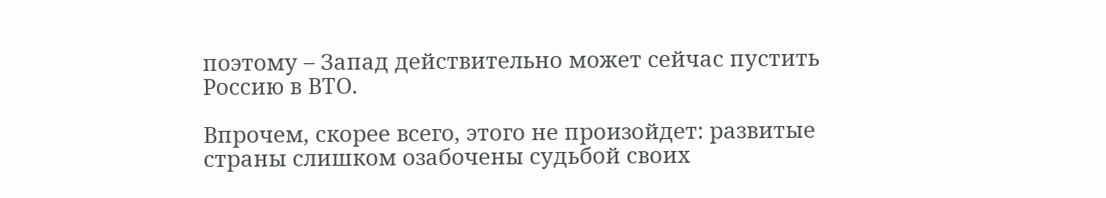поэтому – Запад действительно может сейчас пустить Россию в ВТО.

Впрочем, скорее всего, этого не произойдет: развитые страны слишком озабочены судьбой своих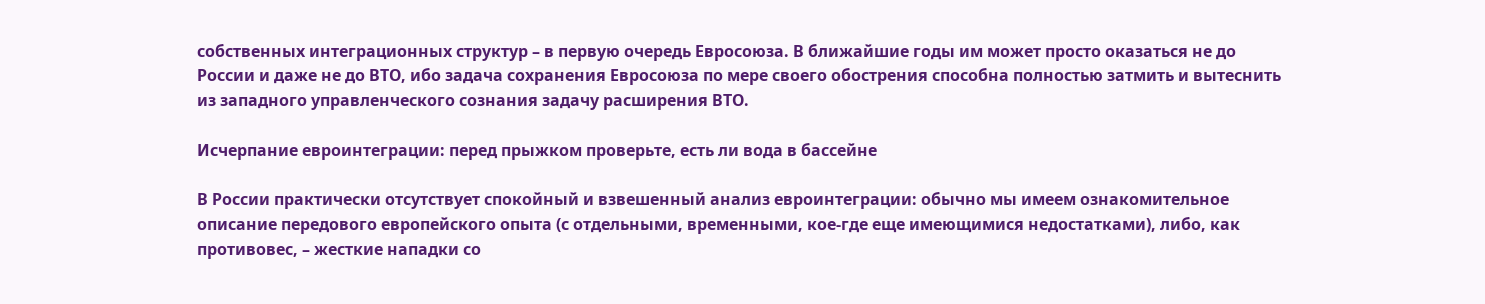собственных интеграционных структур – в первую очередь Евросоюза. В ближайшие годы им может просто оказаться не до России и даже не до ВТО, ибо задача сохранения Евросоюза по мере своего обострения способна полностью затмить и вытеснить из западного управленческого сознания задачу расширения ВТО.

Исчерпание евроинтеграции: перед прыжком проверьте, есть ли вода в бассейне

В России практически отсутствует спокойный и взвешенный анализ евроинтеграции: обычно мы имеем ознакомительное описание передового европейского опыта (с отдельными, временными, кое-где еще имеющимися недостатками), либо, как противовес, – жесткие нападки со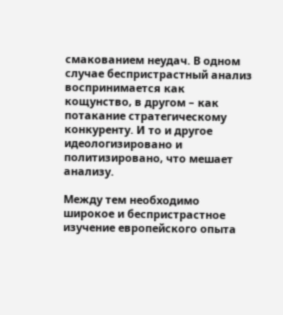смакованием неудач. В одном случае беспристрастный анализ воспринимается как кощунство, в другом – как потакание стратегическому конкуренту. И то и другое идеологизировано и политизировано, что мешает анализу.

Между тем необходимо широкое и беспристрастное изучение европейского опыта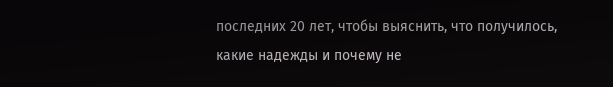последних 20 лет, чтобы выяснить, что получилось, какие надежды и почему не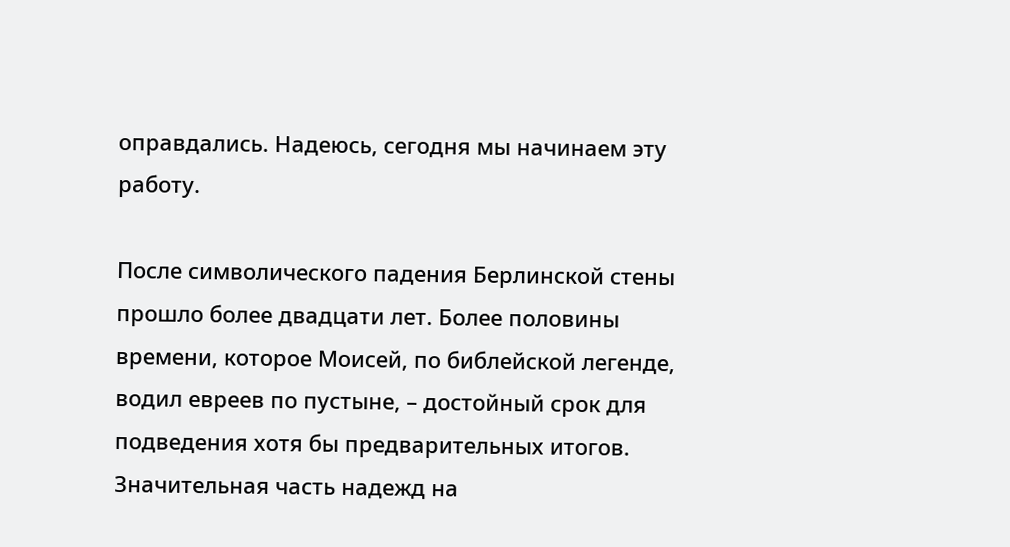оправдались. Надеюсь, сегодня мы начинаем эту работу.

После символического падения Берлинской стены прошло более двадцати лет. Более половины времени, которое Моисей, по библейской легенде, водил евреев по пустыне, – достойный срок для подведения хотя бы предварительных итогов. Значительная часть надежд на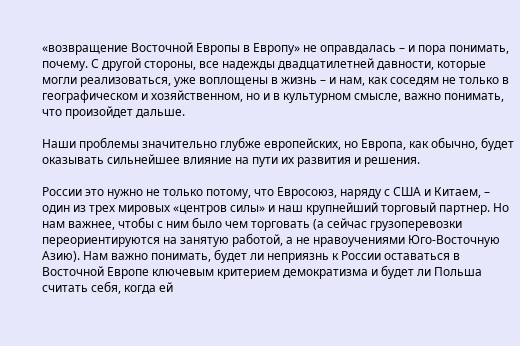«возвращение Восточной Европы в Европу» не оправдалась – и пора понимать, почему. С другой стороны, все надежды двадцатилетней давности, которые могли реализоваться, уже воплощены в жизнь – и нам, как соседям не только в географическом и хозяйственном, но и в культурном смысле, важно понимать, что произойдет дальше.

Наши проблемы значительно глубже европейских, но Европа, как обычно, будет оказывать сильнейшее влияние на пути их развития и решения.

России это нужно не только потому, что Евросоюз, наряду с США и Китаем, – один из трех мировых «центров силы» и наш крупнейший торговый партнер. Но нам важнее, чтобы с ним было чем торговать (а сейчас грузоперевозки переориентируются на занятую работой, а не нравоучениями Юго-Восточную Азию). Нам важно понимать, будет ли неприязнь к России оставаться в Восточной Европе ключевым критерием демократизма и будет ли Польша считать себя, когда ей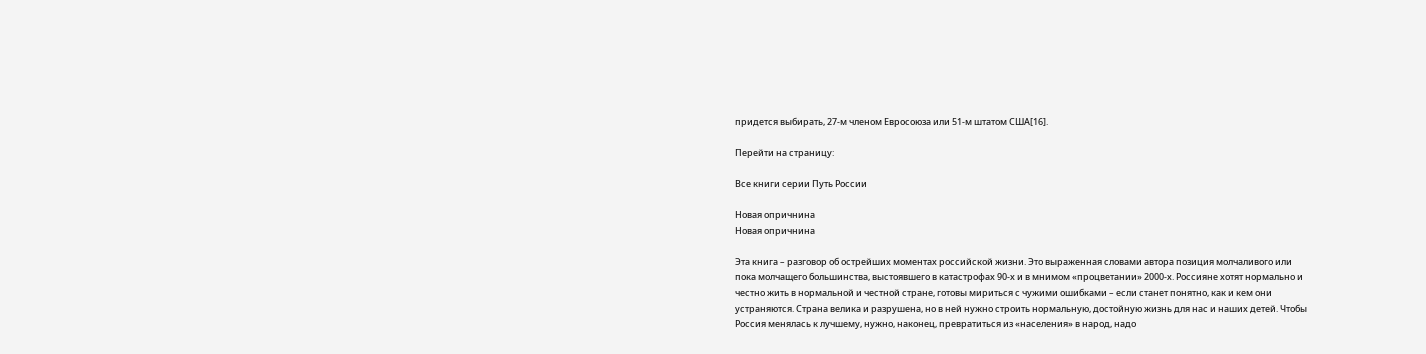придется выбирать, 27-м членом Евросоюза или 51-м штатом США[16].

Перейти на страницу:

Все книги серии Путь России

Новая опричнина
Новая опричнина

Эта книга – разговор об острейших моментах российской жизни. Это выраженная словами автора позиция молчаливого или пока молчащего большинства, выстоявшего в катастрофах 90-х и в мнимом «процветании» 2000-х. Россияне хотят нормально и честно жить в нормальной и честной стране, готовы мириться с чужими ошибками – если станет понятно, как и кем они устраняются. Страна велика и разрушена, но в ней нужно строить нормальную, достойную жизнь для нас и наших детей. Чтобы Россия менялась к лучшему, нужно, наконец, превратиться из «населения» в народ, надо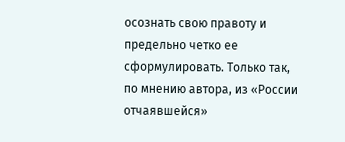осознать свою правоту и предельно четко ее сформулировать. Только так, по мнению автора, из «России отчаявшейся»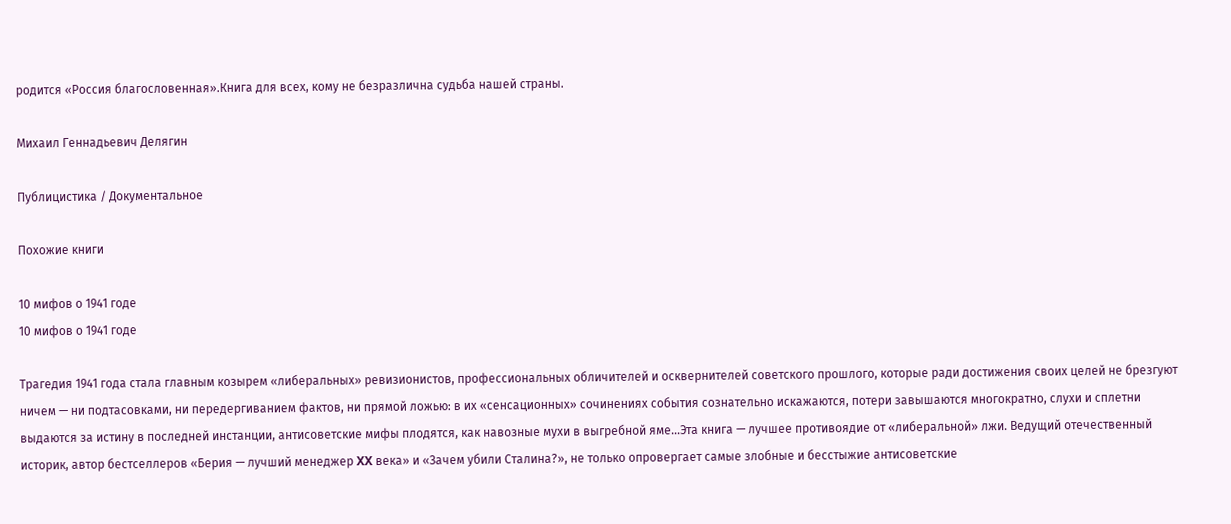родится «Россия благословенная».Книга для всех, кому не безразлична судьба нашей страны.

Михаил Геннадьевич Делягин

Публицистика / Документальное

Похожие книги

10 мифов о 1941 годе
10 мифов о 1941 годе

Трагедия 1941 года стала главным козырем «либеральных» ревизионистов, профессиональных обличителей и осквернителей советского прошлого, которые ради достижения своих целей не брезгуют ничем — ни подтасовками, ни передергиванием фактов, ни прямой ложью: в их «сенсационных» сочинениях события сознательно искажаются, потери завышаются многократно, слухи и сплетни выдаются за истину в последней инстанции, антисоветские мифы плодятся, как навозные мухи в выгребной яме…Эта книга — лучшее противоядие от «либеральной» лжи. Ведущий отечественный историк, автор бестселлеров «Берия — лучший менеджер XX века» и «Зачем убили Сталина?», не только опровергает самые злобные и бесстыжие антисоветские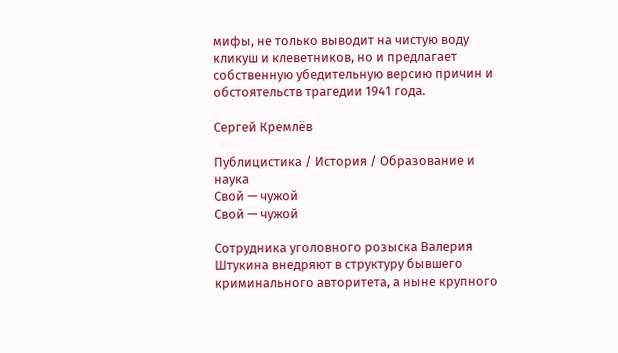мифы, не только выводит на чистую воду кликуш и клеветников, но и предлагает собственную убедительную версию причин и обстоятельств трагедии 1941 года.

Сергей Кремлёв

Публицистика / История / Образование и наука
Свой — чужой
Свой — чужой

Сотрудника уголовного розыска Валерия Штукина внедряют в структуру бывшего криминального авторитета, а ныне крупного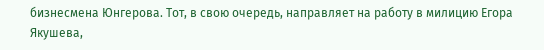бизнесмена Юнгерова. Тот, в свою очередь, направляет на работу в милицию Егора Якушева,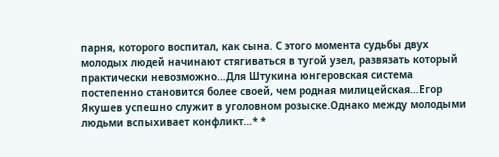парня, которого воспитал, как сына. С этого момента судьбы двух молодых людей начинают стягиваться в тугой узел, развязать который практически невозможно…Для Штукина юнгеровская система постепенно становится более своей, чем родная милицейская…Егор Якушев успешно служит в уголовном розыске.Однако между молодыми людьми вспыхивает конфликт…* *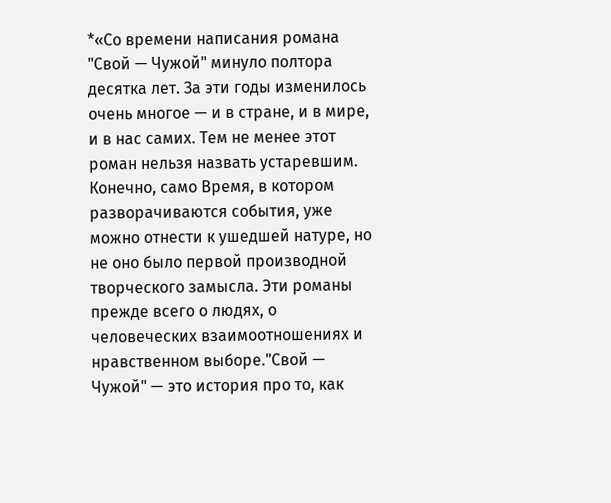*«Со времени написания романа "Свой — Чужой" минуло полтора десятка лет. За эти годы изменилось очень многое — и в стране, и в мире, и в нас самих. Тем не менее этот роман нельзя назвать устаревшим. Конечно, само Время, в котором разворачиваются события, уже можно отнести к ушедшей натуре, но не оно было первой производной творческого замысла. Эти романы прежде всего о людях, о человеческих взаимоотношениях и нравственном выборе."Свой — Чужой" — это история про то, как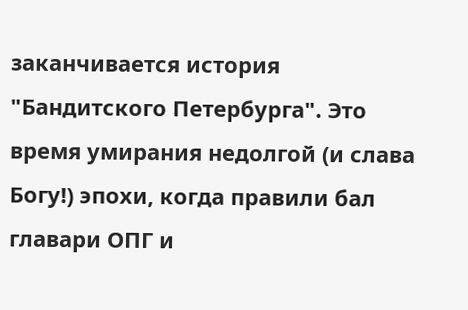заканчивается история "Бандитского Петербурга". Это время умирания недолгой (и слава Богу!) эпохи, когда правили бал главари ОПГ и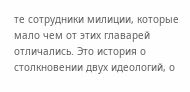те сотрудники милиции, которые мало чем от этих главарей отличались. Это история о столкновении двух идеологий, о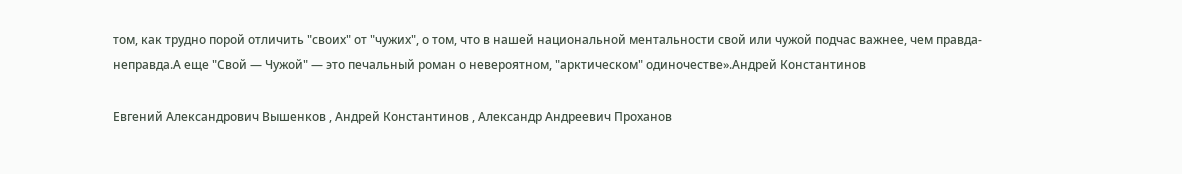том, как трудно порой отличить "своих" от "чужих", о том, что в нашей национальной ментальности свой или чужой подчас важнее, чем правда-неправда.А еще "Свой — Чужой" — это печальный роман о невероятном, "арктическом" одиночестве».Андрей Константинов

Евгений Александрович Вышенков , Андрей Константинов , Александр Андреевич Проханов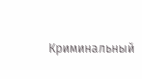Криминальный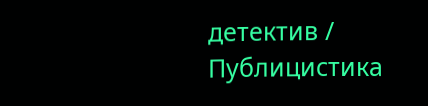детектив / Публицистика